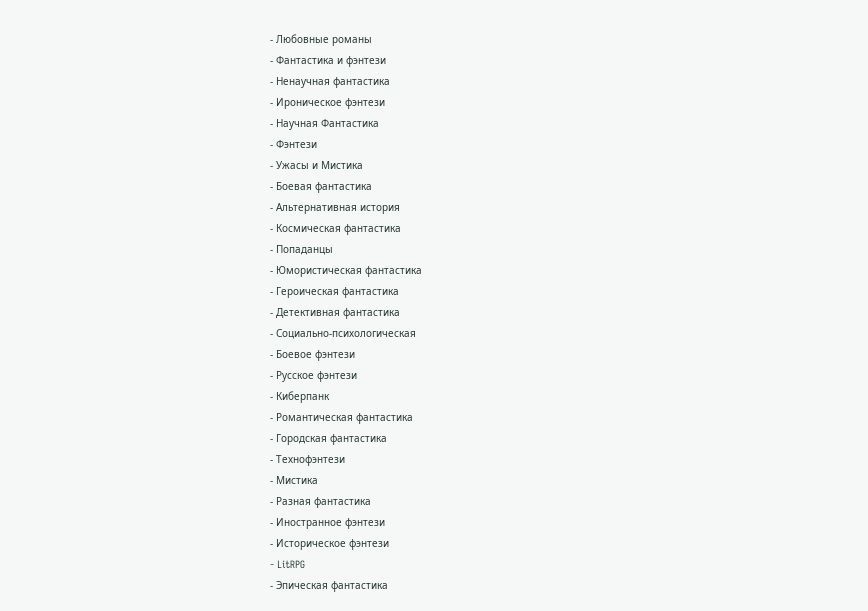- Любовные романы
- Фантастика и фэнтези
- Ненаучная фантастика
- Ироническое фэнтези
- Научная Фантастика
- Фэнтези
- Ужасы и Мистика
- Боевая фантастика
- Альтернативная история
- Космическая фантастика
- Попаданцы
- Юмористическая фантастика
- Героическая фантастика
- Детективная фантастика
- Социально-психологическая
- Боевое фэнтези
- Русское фэнтези
- Киберпанк
- Романтическая фантастика
- Городская фантастика
- Технофэнтези
- Мистика
- Разная фантастика
- Иностранное фэнтези
- Историческое фэнтези
- LitRPG
- Эпическая фантастика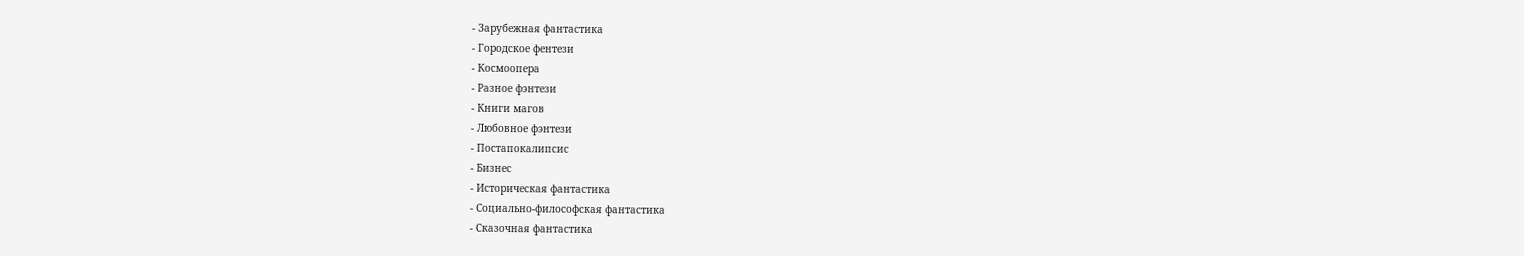- Зарубежная фантастика
- Городское фентези
- Космоопера
- Разное фэнтези
- Книги магов
- Любовное фэнтези
- Постапокалипсис
- Бизнес
- Историческая фантастика
- Социально-философская фантастика
- Сказочная фантастика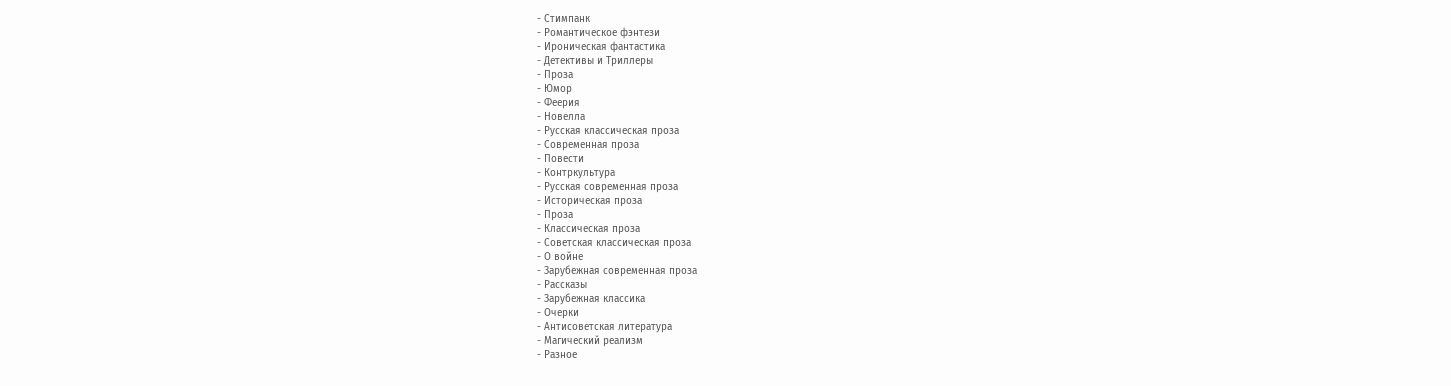- Стимпанк
- Романтическое фэнтези
- Ироническая фантастика
- Детективы и Триллеры
- Проза
- Юмор
- Феерия
- Новелла
- Русская классическая проза
- Современная проза
- Повести
- Контркультура
- Русская современная проза
- Историческая проза
- Проза
- Классическая проза
- Советская классическая проза
- О войне
- Зарубежная современная проза
- Рассказы
- Зарубежная классика
- Очерки
- Антисоветская литература
- Магический реализм
- Разное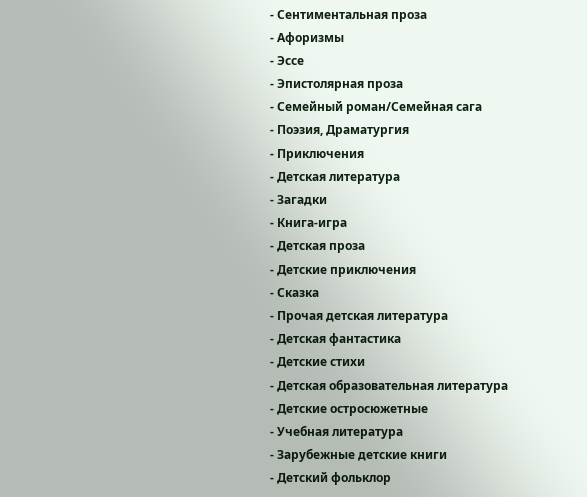- Сентиментальная проза
- Афоризмы
- Эссе
- Эпистолярная проза
- Семейный роман/Семейная сага
- Поэзия, Драматургия
- Приключения
- Детская литература
- Загадки
- Книга-игра
- Детская проза
- Детские приключения
- Сказка
- Прочая детская литература
- Детская фантастика
- Детские стихи
- Детская образовательная литература
- Детские остросюжетные
- Учебная литература
- Зарубежные детские книги
- Детский фольклор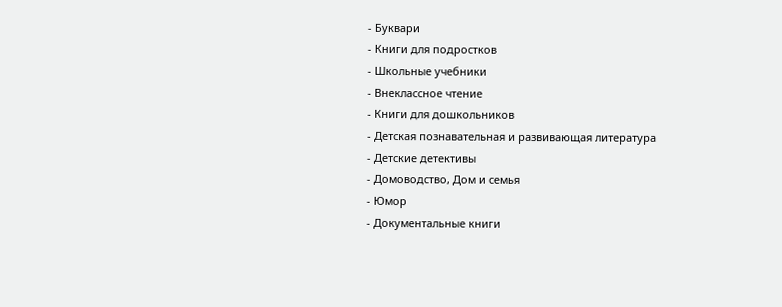- Буквари
- Книги для подростков
- Школьные учебники
- Внеклассное чтение
- Книги для дошкольников
- Детская познавательная и развивающая литература
- Детские детективы
- Домоводство, Дом и семья
- Юмор
- Документальные книги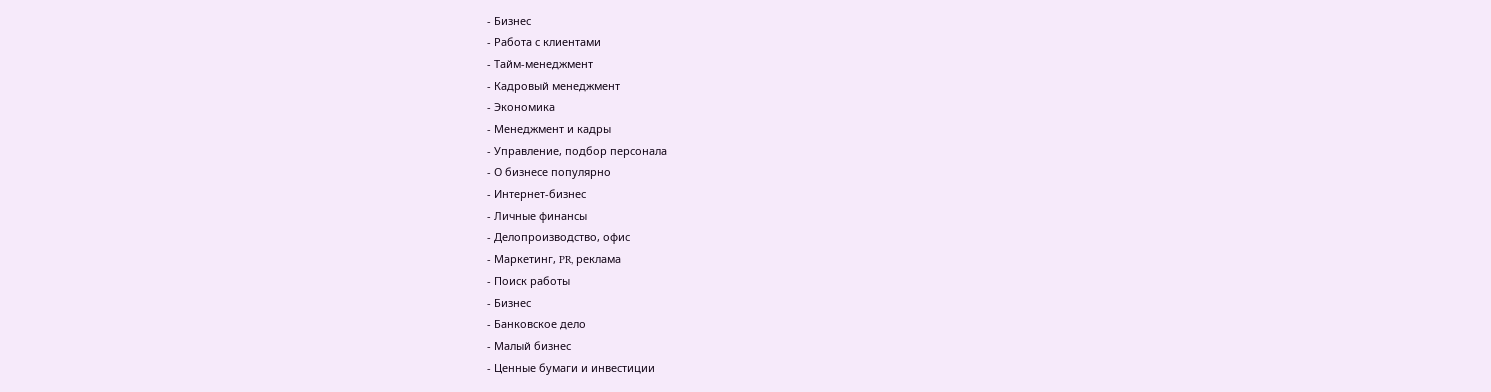- Бизнес
- Работа с клиентами
- Тайм-менеджмент
- Кадровый менеджмент
- Экономика
- Менеджмент и кадры
- Управление, подбор персонала
- О бизнесе популярно
- Интернет-бизнес
- Личные финансы
- Делопроизводство, офис
- Маркетинг, PR, реклама
- Поиск работы
- Бизнес
- Банковское дело
- Малый бизнес
- Ценные бумаги и инвестиции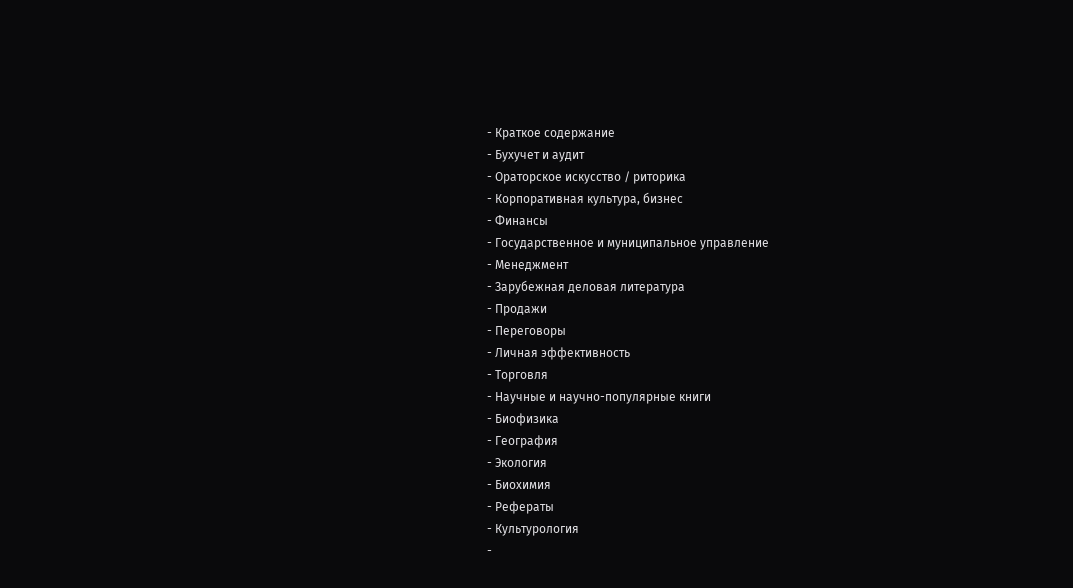- Краткое содержание
- Бухучет и аудит
- Ораторское искусство / риторика
- Корпоративная культура, бизнес
- Финансы
- Государственное и муниципальное управление
- Менеджмент
- Зарубежная деловая литература
- Продажи
- Переговоры
- Личная эффективность
- Торговля
- Научные и научно-популярные книги
- Биофизика
- География
- Экология
- Биохимия
- Рефераты
- Культурология
-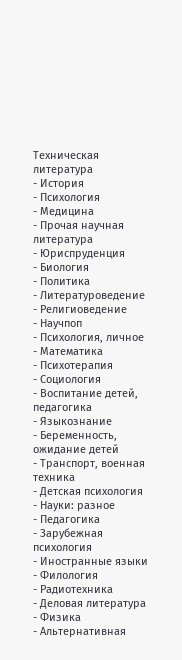Техническая литература
- История
- Психология
- Медицина
- Прочая научная литература
- Юриспруденция
- Биология
- Политика
- Литературоведение
- Религиоведение
- Научпоп
- Психология, личное
- Математика
- Психотерапия
- Социология
- Воспитание детей, педагогика
- Языкознание
- Беременность, ожидание детей
- Транспорт, военная техника
- Детская психология
- Науки: разное
- Педагогика
- Зарубежная психология
- Иностранные языки
- Филология
- Радиотехника
- Деловая литература
- Физика
- Альтернативная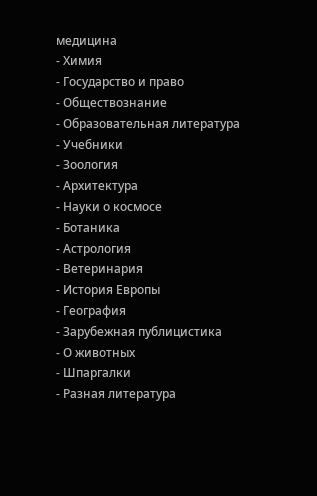медицина
- Химия
- Государство и право
- Обществознание
- Образовательная литература
- Учебники
- Зоология
- Архитектура
- Науки о космосе
- Ботаника
- Астрология
- Ветеринария
- История Европы
- География
- Зарубежная публицистика
- О животных
- Шпаргалки
- Разная литература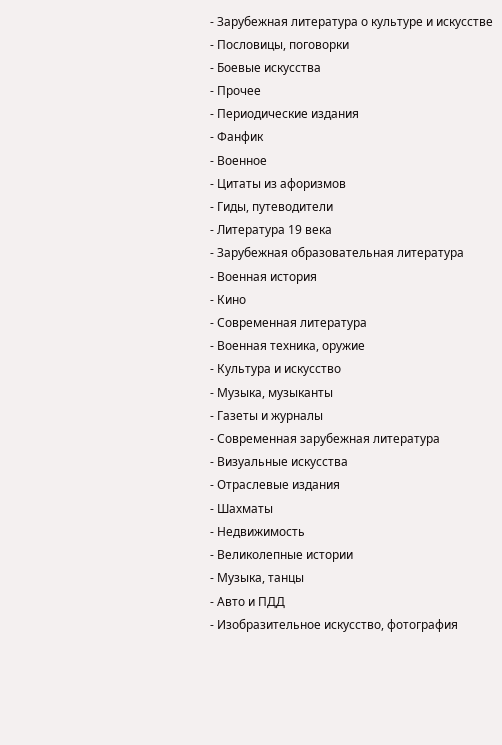- Зарубежная литература о культуре и искусстве
- Пословицы, поговорки
- Боевые искусства
- Прочее
- Периодические издания
- Фанфик
- Военное
- Цитаты из афоризмов
- Гиды, путеводители
- Литература 19 века
- Зарубежная образовательная литература
- Военная история
- Кино
- Современная литература
- Военная техника, оружие
- Культура и искусство
- Музыка, музыканты
- Газеты и журналы
- Современная зарубежная литература
- Визуальные искусства
- Отраслевые издания
- Шахматы
- Недвижимость
- Великолепные истории
- Музыка, танцы
- Авто и ПДД
- Изобразительное искусство, фотография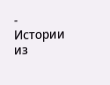- Истории из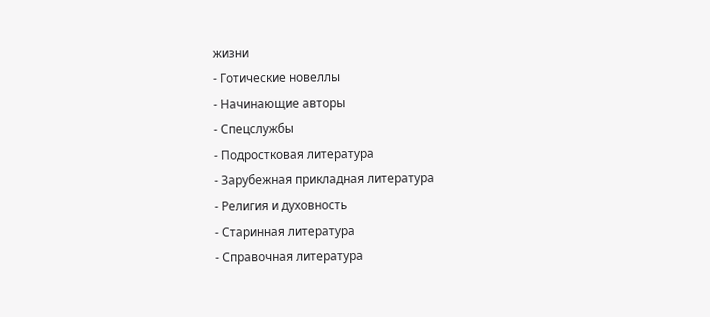жизни
- Готические новеллы
- Начинающие авторы
- Спецслужбы
- Подростковая литература
- Зарубежная прикладная литература
- Религия и духовность
- Старинная литература
- Справочная литература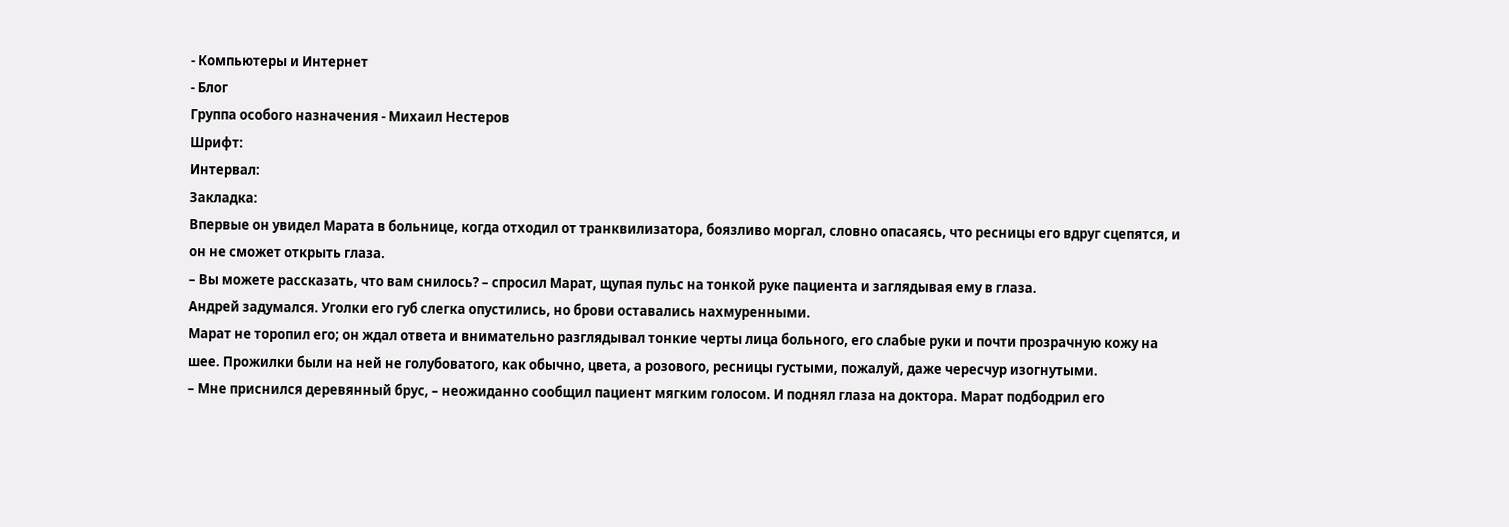- Компьютеры и Интернет
- Блог
Группа особого назначения - Михаил Нестеров
Шрифт:
Интервал:
Закладка:
Впервые он увидел Марата в больнице, когда отходил от транквилизатора, боязливо моргал, словно опасаясь, что ресницы его вдруг сцепятся, и он не сможет открыть глаза.
– Вы можете рассказать, что вам снилось? – спросил Марат, щупая пульс на тонкой руке пациента и заглядывая ему в глаза.
Андрей задумался. Уголки его губ слегка опустились, но брови оставались нахмуренными.
Марат не торопил его; он ждал ответа и внимательно разглядывал тонкие черты лица больного, его слабые руки и почти прозрачную кожу на шее. Прожилки были на ней не голубоватого, как обычно, цвета, а розового, ресницы густыми, пожалуй, даже чересчур изогнутыми.
– Мне приснился деревянный брус, – неожиданно сообщил пациент мягким голосом. И поднял глаза на доктора. Марат подбодрил его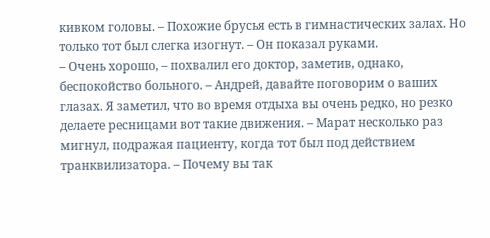кивком головы. – Похожие брусья есть в гимнастических залах. Но только тот был слегка изогнут. – Он показал руками.
– Очень хорошо, – похвалил его доктор, заметив, однако, беспокойство больного. – Андрей, давайте поговорим о ваших глазах. Я заметил, что во время отдыха вы очень редко, но резко делаете ресницами вот такие движения. – Марат несколько раз мигнул, подражая пациенту, когда тот был под действием транквилизатора. – Почему вы так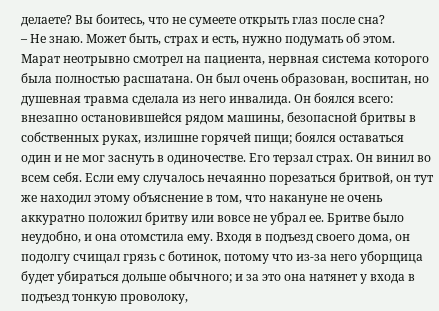делаете? Вы боитесь, что не сумеете открыть глаз после сна?
– Не знаю. Может быть, страх и есть, нужно подумать об этом.
Марат неотрывно смотрел на пациента, нервная система которого была полностью расшатана. Он был очень образован, воспитан, но душевная травма сделала из него инвалида. Он боялся всего: внезапно остановившейся рядом машины, безопасной бритвы в собственных руках, излишне горячей пищи; боялся оставаться один и не мог заснуть в одиночестве. Его терзал страх. Он винил во всем себя. Если ему случалось нечаянно порезаться бритвой, он тут же находил этому объяснение в том, что накануне не очень аккуратно положил бритву или вовсе не убрал ее. Бритве было неудобно, и она отомстила ему. Входя в подъезд своего дома, он подолгу счищал грязь с ботинок, потому что из-за него уборщица будет убираться дольше обычного; и за это она натянет у входа в подъезд тонкую проволоку,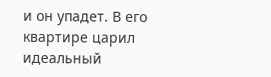и он упадет. В его квартире царил идеальный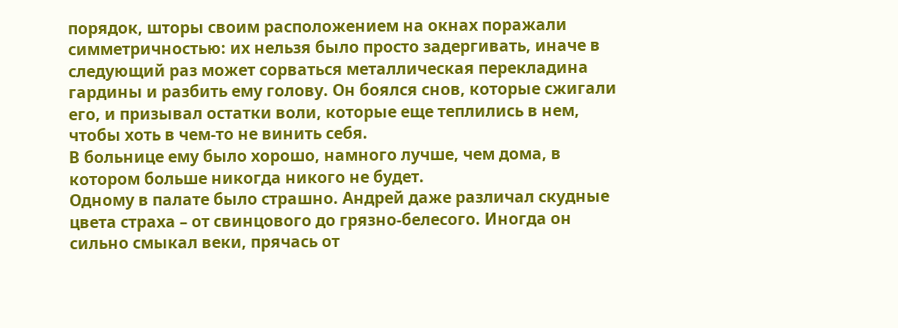порядок, шторы своим расположением на окнах поражали симметричностью: их нельзя было просто задергивать, иначе в следующий раз может сорваться металлическая перекладина гардины и разбить ему голову. Он боялся снов, которые сжигали его, и призывал остатки воли, которые еще теплились в нем, чтобы хоть в чем-то не винить себя.
В больнице ему было хорошо, намного лучше, чем дома, в котором больше никогда никого не будет.
Одному в палате было страшно. Андрей даже различал скудные цвета страха – от свинцового до грязно-белесого. Иногда он сильно смыкал веки, прячась от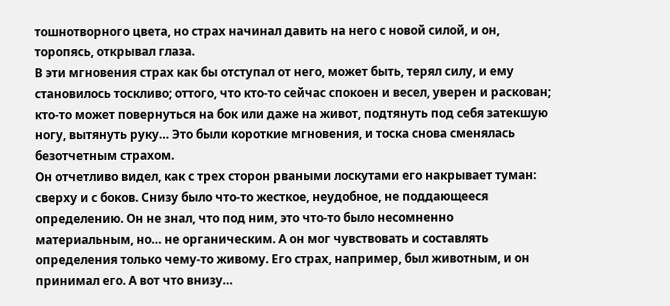тошнотворного цвета, но страх начинал давить на него с новой силой, и он, торопясь, открывал глаза.
В эти мгновения страх как бы отступал от него, может быть, терял силу, и ему становилось тоскливо; оттого, что кто-то сейчас спокоен и весел, уверен и раскован; кто-то может повернуться на бок или даже на живот, подтянуть под себя затекшую ногу, вытянуть руку… Это были короткие мгновения, и тоска снова сменялась безотчетным страхом.
Он отчетливо видел, как с трех сторон рваными лоскутами его накрывает туман: сверху и с боков. Снизу было что-то жесткое, неудобное, не поддающееся определению. Он не знал, что под ним, это что-то было несомненно материальным, но… не органическим. А он мог чувствовать и составлять определения только чему-то живому. Его страх, например, был животным, и он принимал его. А вот что внизу…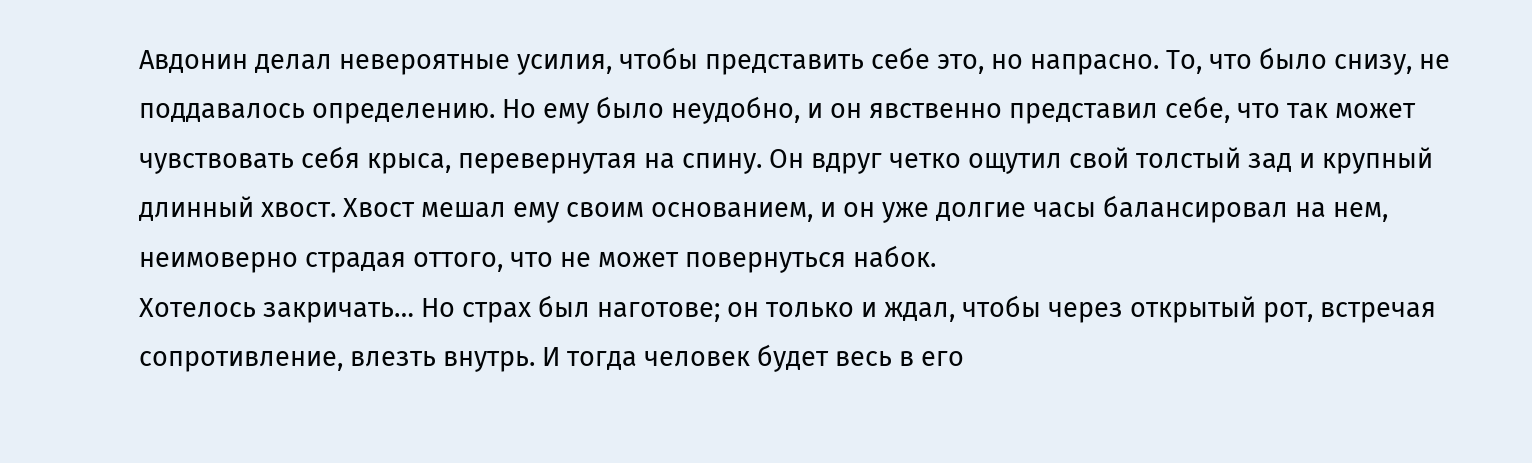Авдонин делал невероятные усилия, чтобы представить себе это, но напрасно. То, что было снизу, не поддавалось определению. Но ему было неудобно, и он явственно представил себе, что так может чувствовать себя крыса, перевернутая на спину. Он вдруг четко ощутил свой толстый зад и крупный длинный хвост. Хвост мешал ему своим основанием, и он уже долгие часы балансировал на нем, неимоверно страдая оттого, что не может повернуться набок.
Хотелось закричать… Но страх был наготове; он только и ждал, чтобы через открытый рот, встречая сопротивление, влезть внутрь. И тогда человек будет весь в его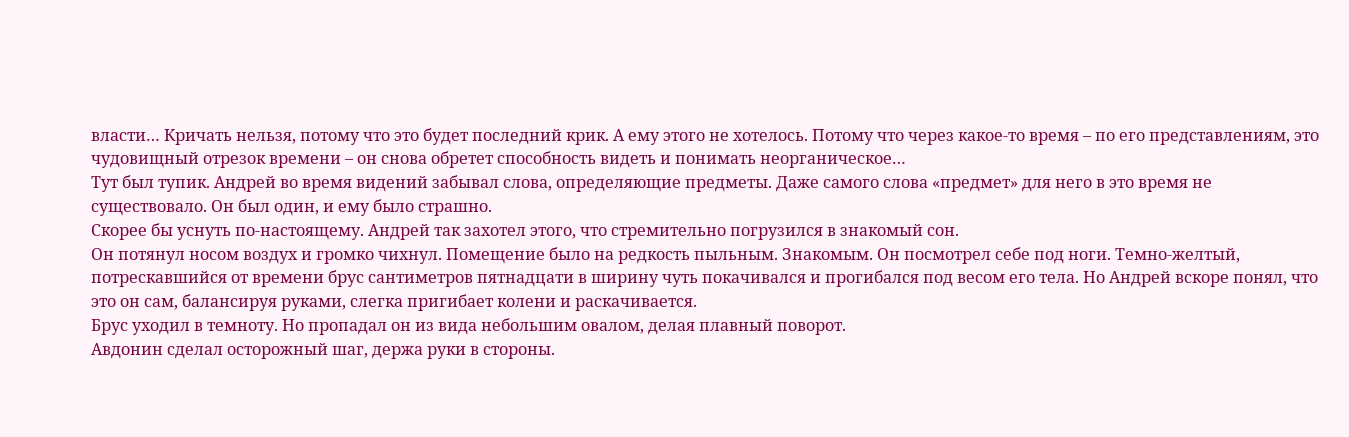власти… Кричать нельзя, потому что это будет последний крик. А ему этого не хотелось. Потому что через какое-то время – по его представлениям, это чудовищный отрезок времени – он снова обретет способность видеть и понимать неорганическое…
Тут был тупик. Андрей во время видений забывал слова, определяющие предметы. Даже самого слова «предмет» для него в это время не существовало. Он был один, и ему было страшно.
Скорее бы уснуть по-настоящему. Андрей так захотел этого, что стремительно погрузился в знакомый сон.
Он потянул носом воздух и громко чихнул. Помещение было на редкость пыльным. Знакомым. Он посмотрел себе под ноги. Темно-желтый, потрескавшийся от времени брус сантиметров пятнадцати в ширину чуть покачивался и прогибался под весом его тела. Но Андрей вскоре понял, что это он сам, балансируя руками, слегка пригибает колени и раскачивается.
Брус уходил в темноту. Но пропадал он из вида небольшим овалом, делая плавный поворот.
Авдонин сделал осторожный шаг, держа руки в стороны.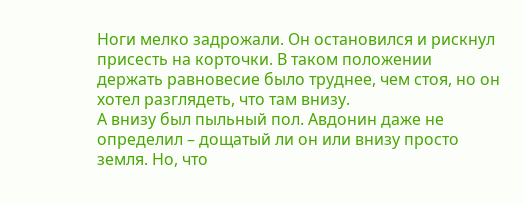Ноги мелко задрожали. Он остановился и рискнул присесть на корточки. В таком положении держать равновесие было труднее, чем стоя, но он хотел разглядеть, что там внизу.
А внизу был пыльный пол. Авдонин даже не определил – дощатый ли он или внизу просто земля. Но, что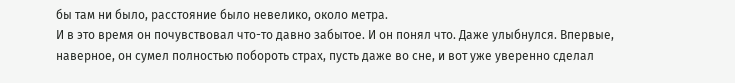бы там ни было, расстояние было невелико, около метра.
И в это время он почувствовал что-то давно забытое. И он понял что. Даже улыбнулся. Впервые, наверное, он сумел полностью побороть страх, пусть даже во сне, и вот уже уверенно сделал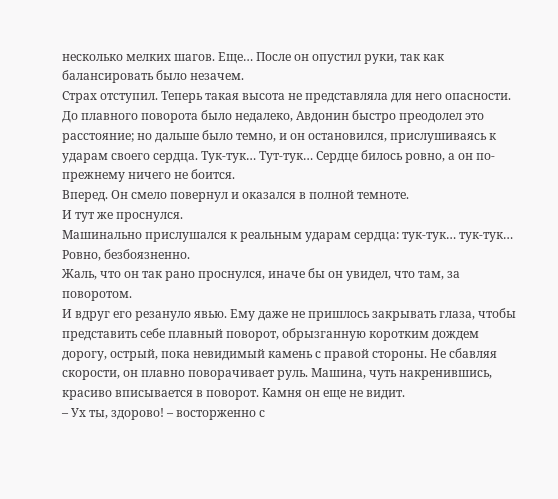несколько мелких шагов. Еще… После он опустил руки, так как балансировать было незачем.
Страх отступил. Теперь такая высота не представляла для него опасности.
До плавного поворота было недалеко, Авдонин быстро преодолел это расстояние; но дальше было темно, и он остановился, прислушиваясь к ударам своего сердца. Тук-тук… Тут-тук… Сердце билось ровно, а он по-прежнему ничего не боится.
Вперед. Он смело повернул и оказался в полной темноте.
И тут же проснулся.
Машинально прислушался к реальным ударам сердца: тук-тук… тук-тук… Ровно, безбоязненно.
Жаль, что он так рано проснулся, иначе бы он увидел, что там, за поворотом.
И вдруг его резануло явью. Ему даже не пришлось закрывать глаза, чтобы представить себе плавный поворот, обрызганную коротким дождем дорогу, острый, пока невидимый камень с правой стороны. Не сбавляя скорости, он плавно поворачивает руль. Машина, чуть накренившись, красиво вписывается в поворот. Камня он еще не видит.
– Ух ты, здорово! – восторженно с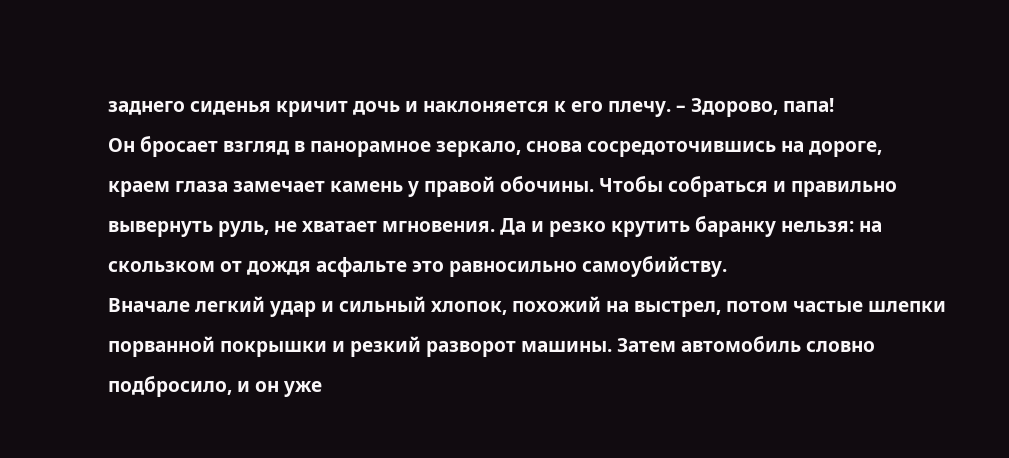заднего сиденья кричит дочь и наклоняется к его плечу. – Здорово, папа!
Он бросает взгляд в панорамное зеркало, снова сосредоточившись на дороге, краем глаза замечает камень у правой обочины. Чтобы собраться и правильно вывернуть руль, не хватает мгновения. Да и резко крутить баранку нельзя: на скользком от дождя асфальте это равносильно самоубийству.
Вначале легкий удар и сильный хлопок, похожий на выстрел, потом частые шлепки порванной покрышки и резкий разворот машины. Затем автомобиль словно подбросило, и он уже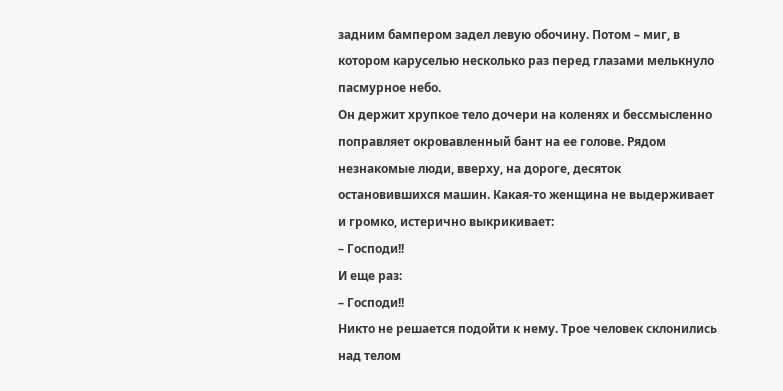задним бампером задел левую обочину. Потом – миг, в котором каруселью несколько раз перед глазами мелькнуло пасмурное небо.
Он держит хрупкое тело дочери на коленях и бессмысленно поправляет окровавленный бант на ее голове. Рядом незнакомые люди, вверху, на дороге, десяток остановившихся машин. Какая-то женщина не выдерживает и громко, истерично выкрикивает:
– Господи!!
И еще раз:
– Господи!!
Никто не решается подойти к нему. Трое человек склонились над телом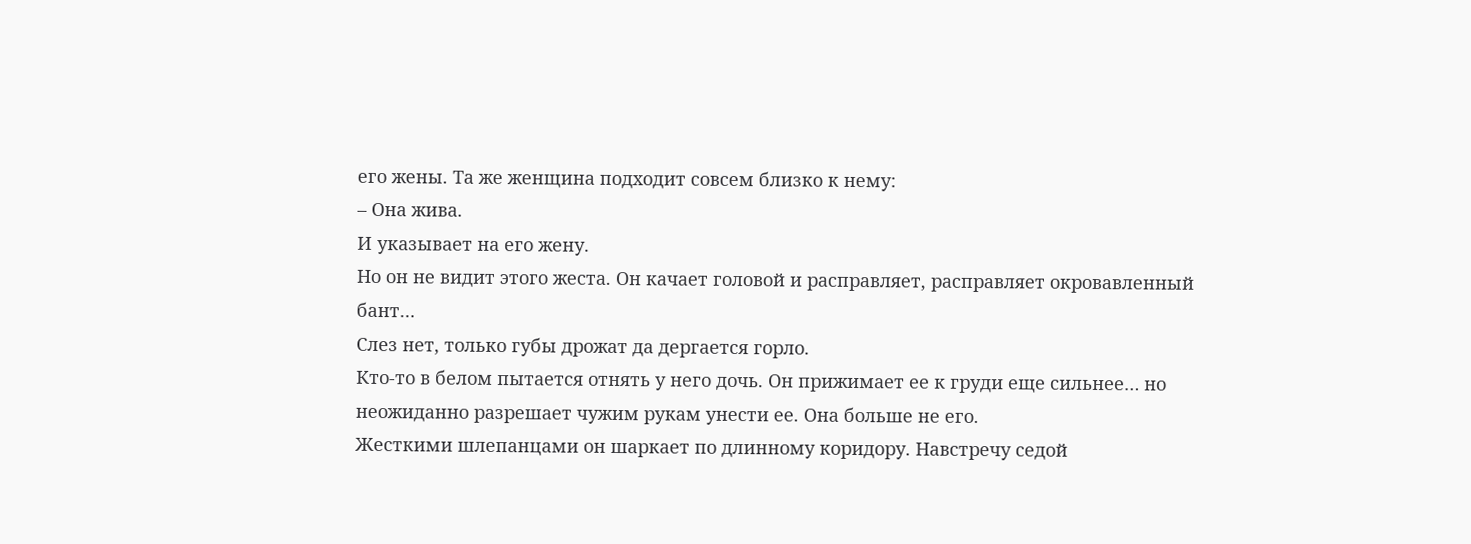его жены. Та же женщина подходит совсем близко к нему:
– Она жива.
И указывает на его жену.
Но он не видит этого жеста. Он качает головой и расправляет, расправляет окровавленный бант…
Слез нет, только губы дрожат да дергается горло.
Кто-то в белом пытается отнять у него дочь. Он прижимает ее к груди еще сильнее… но неожиданно разрешает чужим рукам унести ее. Она больше не его.
Жесткими шлепанцами он шаркает по длинному коридору. Навстречу седой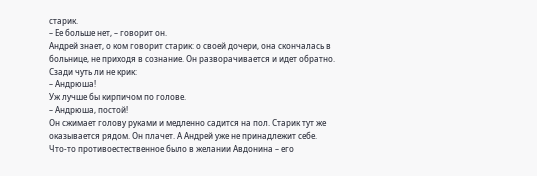старик.
– Ее больше нет, – говорит он.
Андрей знает, о ком говорит старик: о своей дочери, она скончалась в больнице, не приходя в сознание. Он разворачивается и идет обратно. Сзади чуть ли не крик:
– Андрюша!
Уж лучше бы кирпичом по голове.
– Андрюша, постой!
Он сжимает голову руками и медленно садится на пол. Старик тут же оказывается рядом. Он плачет. А Андрей уже не принадлежит себе.
Что-то противоестественное было в желании Авдонина – его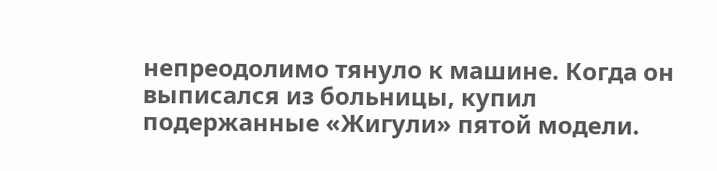непреодолимо тянуло к машине. Когда он выписался из больницы, купил подержанные «Жигули» пятой модели.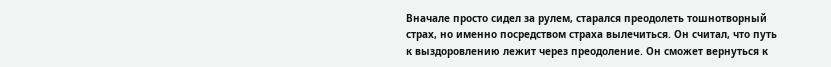Вначале просто сидел за рулем, старался преодолеть тошнотворный страх, но именно посредством страха вылечиться. Он считал, что путь к выздоровлению лежит через преодоление. Он сможет вернуться к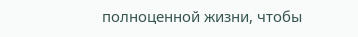полноценной жизни, чтобы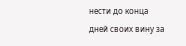нести до конца дней своих вину за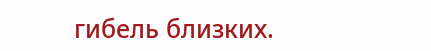гибель близких.